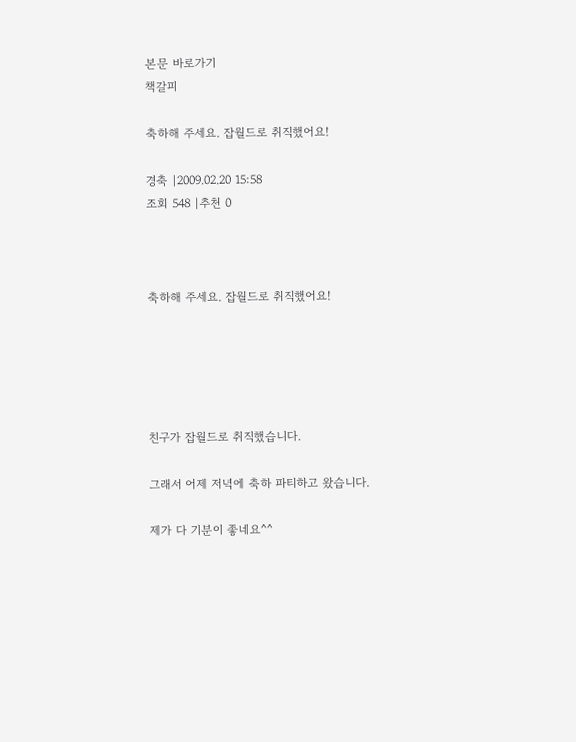본문 바로가기
책갈피

축하해 주세요. 잡월드로 취직했어요!

경축 |2009.02.20 15:58
조회 548 |추천 0



축하해 주세요. 잡월드로 취직했어요!





친구가 잡월드로 취직했습니다.

그래서 어제 저녁에 축하 파티하고 왔습니다.

제가 다 기분이 좋네요^^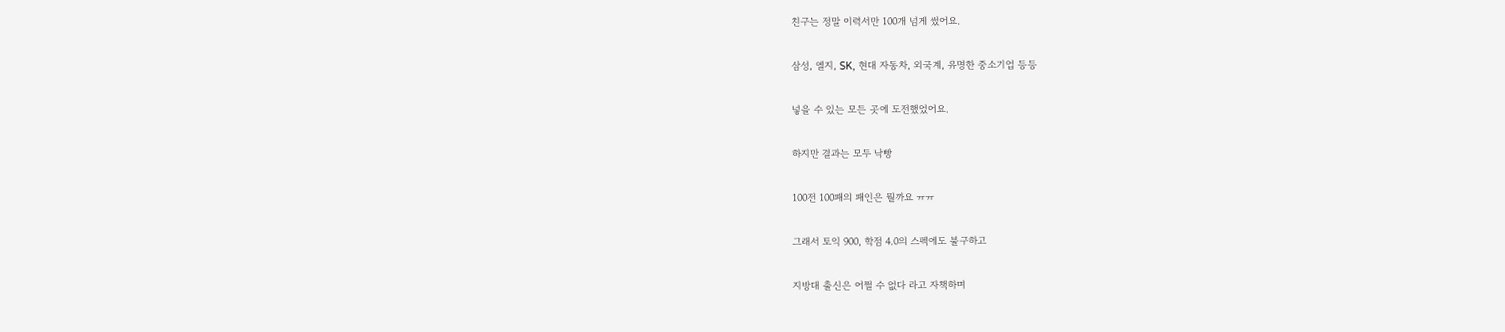친구는 정말 이력서만 100개 넘게 썼어요.

삼성, 엘지, SK, 현대 자동차, 외국계, 유명한 중소기업 등등

넣을 수 있는 모든 곳에 도전했었어요.

하지만 결과는 모두 낙빵

100전 100패의 패인은 뭘까요 ㅠㅠ

그래서 토익 900, 학점 4.0의 스펙에도 불구하고

지방대 출신은 어쩔 수 없다 라고 자책하며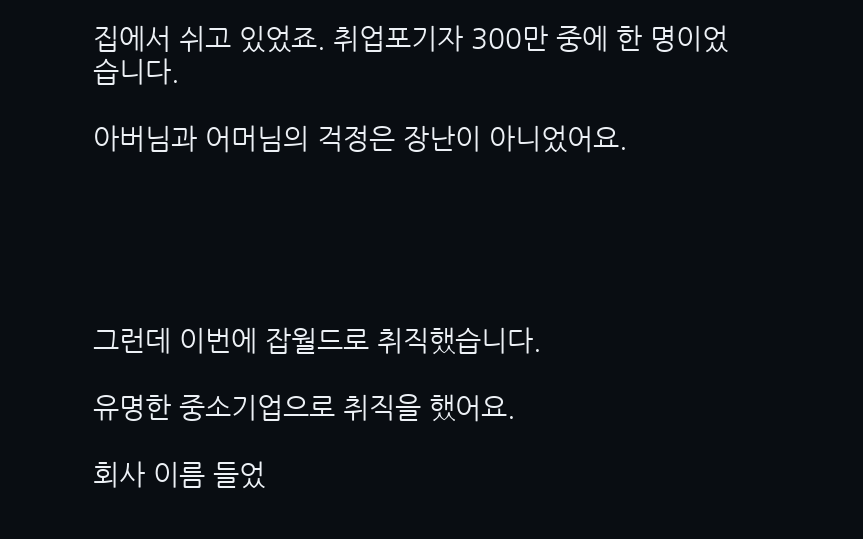집에서 쉬고 있었죠. 취업포기자 300만 중에 한 명이었습니다.

아버님과 어머님의 걱정은 장난이 아니었어요.





그런데 이번에 잡월드로 취직했습니다.

유명한 중소기업으로 취직을 했어요.

회사 이름 들었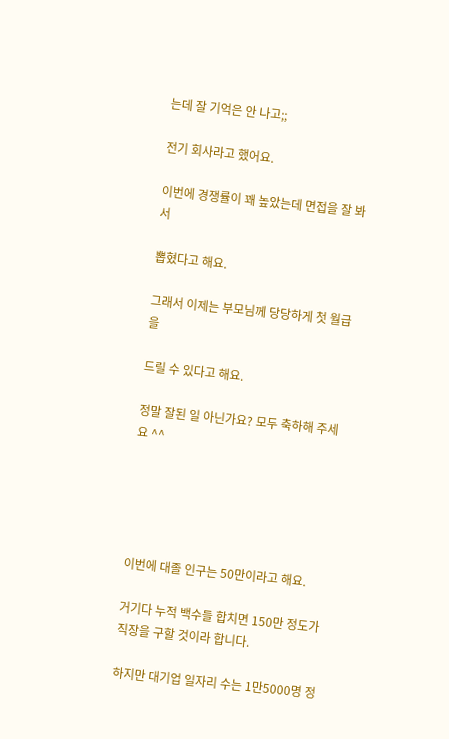는데 잘 기억은 안 나고;;

전기 회사라고 했어요.

이번에 경쟁률이 꽤 높았는데 면접을 잘 봐서

뽑혔다고 해요.

그래서 이제는 부모님께 당당하게 첫 월급을

드릴 수 있다고 해요.

정말 잘된 일 아닌가요? 모두 축하해 주세요 ^^





이번에 대졸 인구는 50만이라고 해요.

거기다 누적 백수들 합치면 150만 정도가 직장을 구할 것이라 합니다.

하지만 대기업 일자리 수는 1만5000명 정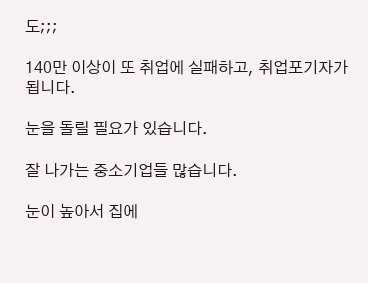도;;;

140만 이상이 또 취업에 실패하고, 취업포기자가 됩니다.

눈을 돌릴 필요가 있습니다.

잘 나가는 중소기업들 많습니다.

눈이 높아서 집에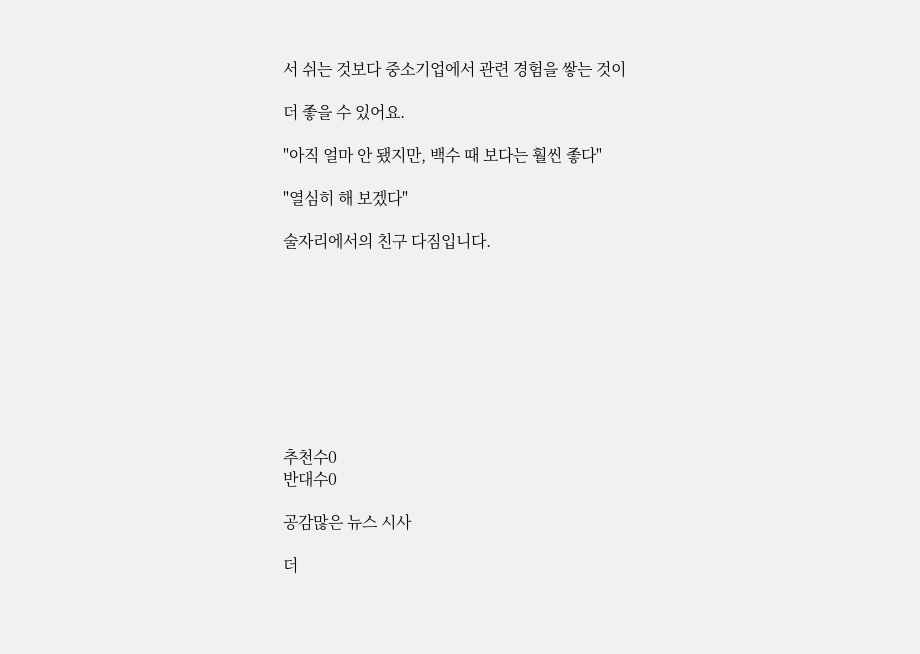서 쉬는 것보다 중소기업에서 관련 경험을 쌓는 것이

더 좋을 수 있어요.

"아직 얼마 안 됐지만, 백수 때 보다는 훨씬 좋다"

"열심히 해 보겠다"

술자리에서의 친구 다짐입니다.









추천수0
반대수0

공감많은 뉴스 시사

더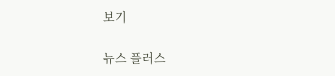보기

뉴스 플러스